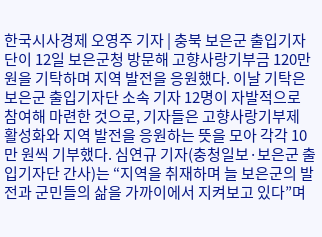한국시사경제 오영주 기자 | 충북 보은군 출입기자단이 12일 보은군청 방문해 고향사랑기부금 120만 원을 기탁하며 지역 발전을 응원했다. 이날 기탁은 보은군 출입기자단 소속 기자 12명이 자발적으로 참여해 마련한 것으로, 기자들은 고향사랑기부제 활성화와 지역 발전을 응원하는 뜻을 모아 각각 10만 원씩 기부했다. 심연규 기자(충청일보·보은군 출입기자단 간사)는 “지역을 취재하며 늘 보은군의 발전과 군민들의 삶을 가까이에서 지켜보고 있다”며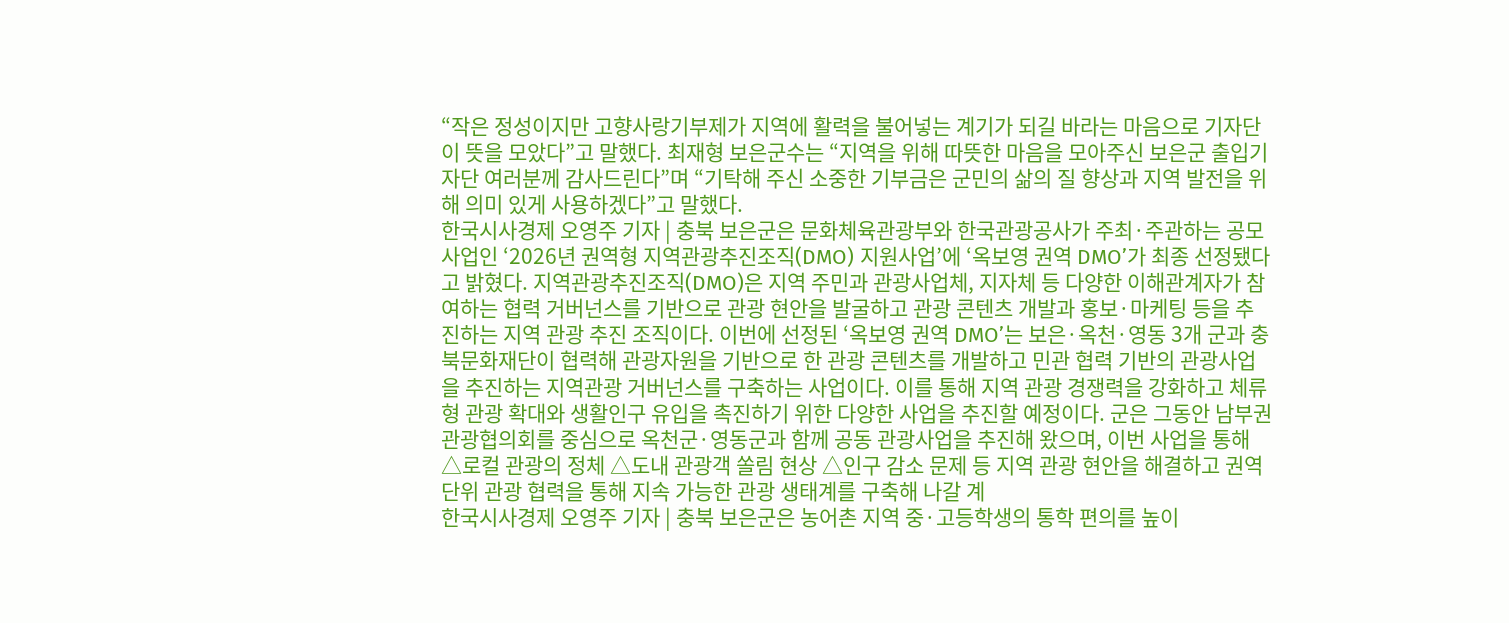“작은 정성이지만 고향사랑기부제가 지역에 활력을 불어넣는 계기가 되길 바라는 마음으로 기자단이 뜻을 모았다”고 말했다. 최재형 보은군수는 “지역을 위해 따뜻한 마음을 모아주신 보은군 출입기자단 여러분께 감사드린다”며 “기탁해 주신 소중한 기부금은 군민의 삶의 질 향상과 지역 발전을 위해 의미 있게 사용하겠다”고 말했다.
한국시사경제 오영주 기자 | 충북 보은군은 문화체육관광부와 한국관광공사가 주최·주관하는 공모사업인 ‘2026년 권역형 지역관광추진조직(DMO) 지원사업’에 ‘옥보영 권역 DMO’가 최종 선정됐다고 밝혔다. 지역관광추진조직(DMO)은 지역 주민과 관광사업체, 지자체 등 다양한 이해관계자가 참여하는 협력 거버넌스를 기반으로 관광 현안을 발굴하고 관광 콘텐츠 개발과 홍보·마케팅 등을 추진하는 지역 관광 추진 조직이다. 이번에 선정된 ‘옥보영 권역 DMO’는 보은·옥천·영동 3개 군과 충북문화재단이 협력해 관광자원을 기반으로 한 관광 콘텐츠를 개발하고 민관 협력 기반의 관광사업을 추진하는 지역관광 거버넌스를 구축하는 사업이다. 이를 통해 지역 관광 경쟁력을 강화하고 체류형 관광 확대와 생활인구 유입을 촉진하기 위한 다양한 사업을 추진할 예정이다. 군은 그동안 남부권 관광협의회를 중심으로 옥천군·영동군과 함께 공동 관광사업을 추진해 왔으며, 이번 사업을 통해 △로컬 관광의 정체 △도내 관광객 쏠림 현상 △인구 감소 문제 등 지역 관광 현안을 해결하고 권역 단위 관광 협력을 통해 지속 가능한 관광 생태계를 구축해 나갈 계
한국시사경제 오영주 기자 | 충북 보은군은 농어촌 지역 중·고등학생의 통학 편의를 높이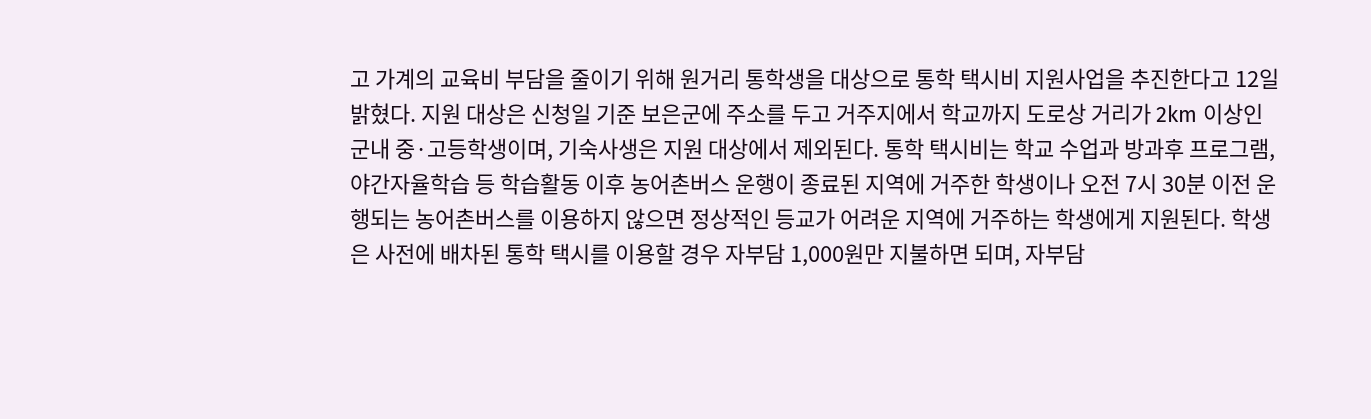고 가계의 교육비 부담을 줄이기 위해 원거리 통학생을 대상으로 통학 택시비 지원사업을 추진한다고 12일 밝혔다. 지원 대상은 신청일 기준 보은군에 주소를 두고 거주지에서 학교까지 도로상 거리가 2km 이상인 군내 중·고등학생이며, 기숙사생은 지원 대상에서 제외된다. 통학 택시비는 학교 수업과 방과후 프로그램, 야간자율학습 등 학습활동 이후 농어촌버스 운행이 종료된 지역에 거주한 학생이나 오전 7시 30분 이전 운행되는 농어촌버스를 이용하지 않으면 정상적인 등교가 어려운 지역에 거주하는 학생에게 지원된다. 학생은 사전에 배차된 통학 택시를 이용할 경우 자부담 1,000원만 지불하면 되며, 자부담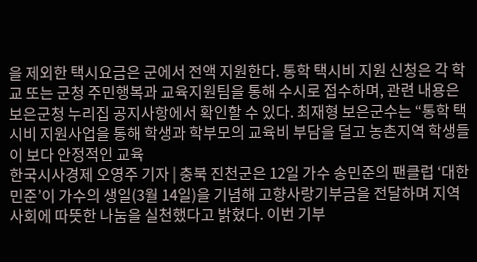을 제외한 택시요금은 군에서 전액 지원한다. 통학 택시비 지원 신청은 각 학교 또는 군청 주민행복과 교육지원팀을 통해 수시로 접수하며, 관련 내용은 보은군청 누리집 공지사항에서 확인할 수 있다. 최재형 보은군수는 “통학 택시비 지원사업을 통해 학생과 학부모의 교육비 부담을 덜고 농촌지역 학생들이 보다 안정적인 교육
한국시사경제 오영주 기자 | 충북 진천군은 12일 가수 송민준의 팬클럽 ‘대한민준’이 가수의 생일(3월 14일)을 기념해 고향사랑기부금을 전달하며 지역사회에 따뜻한 나눔을 실천했다고 밝혔다. 이번 기부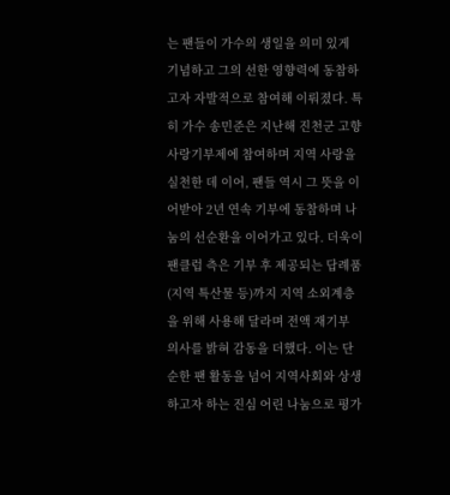는 팬들이 가수의 생일을 의미 있게 기념하고 그의 선한 영향력에 동참하고자 자발적으로 참여해 이뤄졌다. 특히 가수 송민준은 지난해 진천군 고향사랑기부제에 참여하며 지역 사랑을 실천한 데 이어, 팬들 역시 그 뜻을 이어받아 2년 연속 기부에 동참하며 나눔의 선순환을 이어가고 있다. 더욱이 팬클럽 측은 기부 후 제공되는 답례품(지역 특산물 등)까지 지역 소외계층을 위해 사용해 달라며 전액 재기부 의사를 밝혀 감동을 더했다. 이는 단순한 팬 활동을 넘어 지역사회와 상생하고자 하는 진심 어린 나눔으로 평가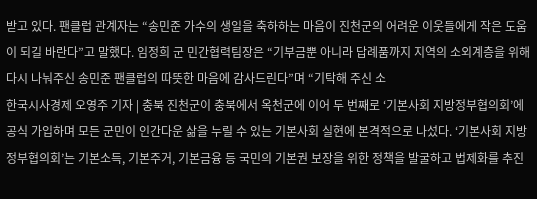받고 있다. 팬클럽 관계자는 “송민준 가수의 생일을 축하하는 마음이 진천군의 어려운 이웃들에게 작은 도움이 되길 바란다”고 말했다. 임정희 군 민간협력팀장은 “기부금뿐 아니라 답례품까지 지역의 소외계층을 위해 다시 나눠주신 송민준 팬클럽의 따뜻한 마음에 감사드린다”며 “기탁해 주신 소
한국시사경제 오영주 기자 | 충북 진천군이 충북에서 옥천군에 이어 두 번째로 ‘기본사회 지방정부협의회’에 공식 가입하며 모든 군민이 인간다운 삶을 누릴 수 있는 기본사회 실현에 본격적으로 나섰다. ‘기본사회 지방정부협의회’는 기본소득, 기본주거, 기본금융 등 국민의 기본권 보장을 위한 정책을 발굴하고 법제화를 추진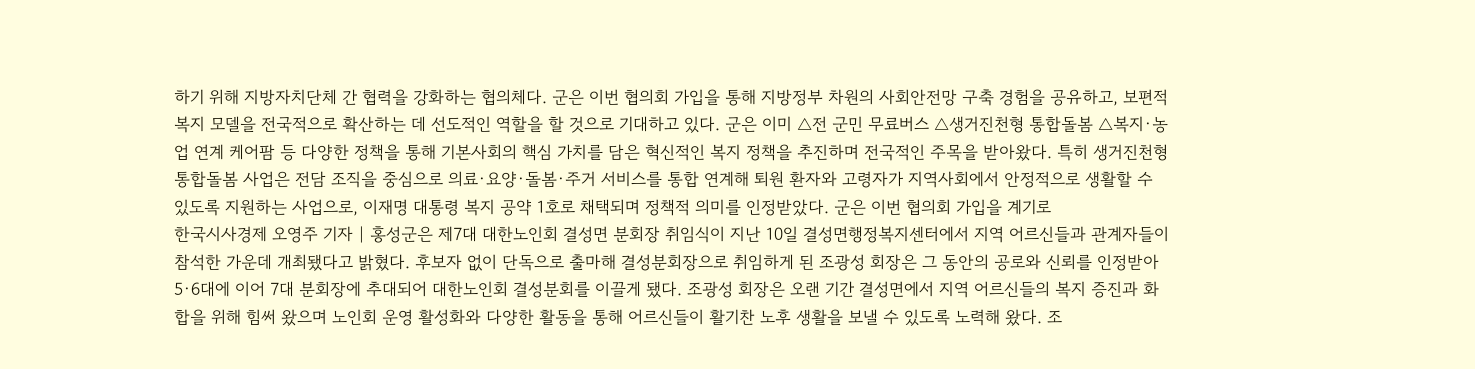하기 위해 지방자치단체 간 협력을 강화하는 협의체다. 군은 이번 협의회 가입을 통해 지방정부 차원의 사회안전망 구축 경험을 공유하고, 보편적 복지 모델을 전국적으로 확산하는 데 선도적인 역할을 할 것으로 기대하고 있다. 군은 이미 △전 군민 무료버스 △생거진천형 통합돌봄 △복지·농업 연계 케어팜 등 다양한 정책을 통해 기본사회의 핵심 가치를 담은 혁신적인 복지 정책을 추진하며 전국적인 주목을 받아왔다. 특히 생거진천형 통합돌봄 사업은 전담 조직을 중심으로 의료·요양·돌봄·주거 서비스를 통합 연계해 퇴원 환자와 고령자가 지역사회에서 안정적으로 생활할 수 있도록 지원하는 사업으로, 이재명 대통령 복지 공약 1호로 채택되며 정책적 의미를 인정받았다. 군은 이번 협의회 가입을 계기로
한국시사경제 오영주 기자 | 홍성군은 제7대 대한노인회 결성면 분회장 취임식이 지난 10일 결성면행정복지센터에서 지역 어르신들과 관계자들이 참석한 가운데 개최됐다고 밝혔다. 후보자 없이 단독으로 출마해 결성분회장으로 취임하게 된 조광성 회장은 그 동안의 공로와 신뢰를 인정받아 5·6대에 이어 7대 분회장에 추대되어 대한노인회 결성분회를 이끌게 됐다. 조광성 회장은 오랜 기간 결성면에서 지역 어르신들의 복지 증진과 화합을 위해 힘써 왔으며 노인회 운영 활성화와 다양한 활동을 통해 어르신들이 활기찬 노후 생활을 보낼 수 있도록 노력해 왔다. 조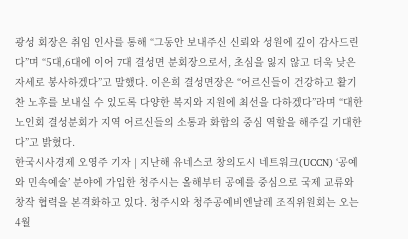광성 회장은 취임 인사를 통해 “그동안 보내주신 신뢰와 성원에 깊이 감사드린다”며 “5대,6대에 이어 7대 결성면 분회장으로서, 초심을 잃지 않고 더욱 낮은 자세로 봉사하겠다”고 말했다. 이은희 결성면장은 “어르신들이 건강하고 활기찬 노후를 보내실 수 있도록 다양한 복지와 지원에 최선을 다하겠다”라며 “대한노인회 결성분회가 지역 어르신들의 소통과 화합의 중심 역할을 해주길 기대한다”고 밝혔다.
한국시사경제 오영주 기자 | 지난해 유네스코 창의도시 네트워크(UCCN) ‘공예와 민속예술’ 분야에 가입한 청주시는 올해부터 공예를 중심으로 국제 교류와 창작 협력을 본격화하고 있다. 청주시와 청주공예비엔날레 조직위원회는 오는 4월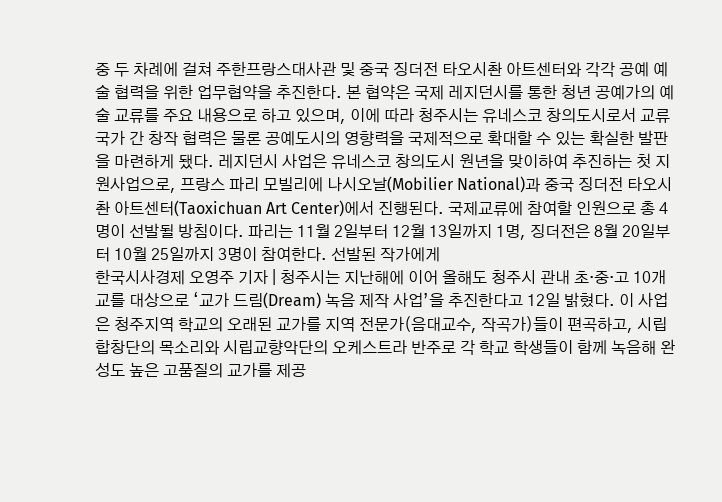중 두 차례에 걸쳐 주한프랑스대사관 및 중국 징더전 타오시촨 아트센터와 각각 공예 예술 협력을 위한 업무협약을 추진한다. 본 협약은 국제 레지던시를 통한 청년 공예가의 예술 교류를 주요 내용으로 하고 있으며, 이에 따라 청주시는 유네스코 창의도시로서 교류 국가 간 창작 협력은 물론 공예도시의 영향력을 국제적으로 확대할 수 있는 확실한 발판을 마련하게 됐다. 레지던시 사업은 유네스코 창의도시 원년을 맞이하여 추진하는 첫 지원사업으로, 프랑스 파리 모빌리에 나시오날(Mobilier National)과 중국 징더전 타오시촨 아트센터(Taoxichuan Art Center)에서 진행된다. 국제교류에 참여할 인원으로 총 4명이 선발될 방침이다. 파리는 11월 2일부터 12월 13일까지 1명, 징더전은 8월 20일부터 10월 25일까지 3명이 참여한다. 선발된 작가에게
한국시사경제 오영주 기자 | 청주시는 지난해에 이어 올해도 청주시 관내 초‧중‧고 10개교를 대상으로 ‘교가 드림(Dream) 녹음 제작 사업’을 추진한다고 12일 밝혔다. 이 사업은 청주지역 학교의 오래된 교가를 지역 전문가(음대교수, 작곡가)들이 편곡하고, 시립합창단의 목소리와 시립교향악단의 오케스트라 반주로 각 학교 학생들이 함께 녹음해 완성도 높은 고품질의 교가를 제공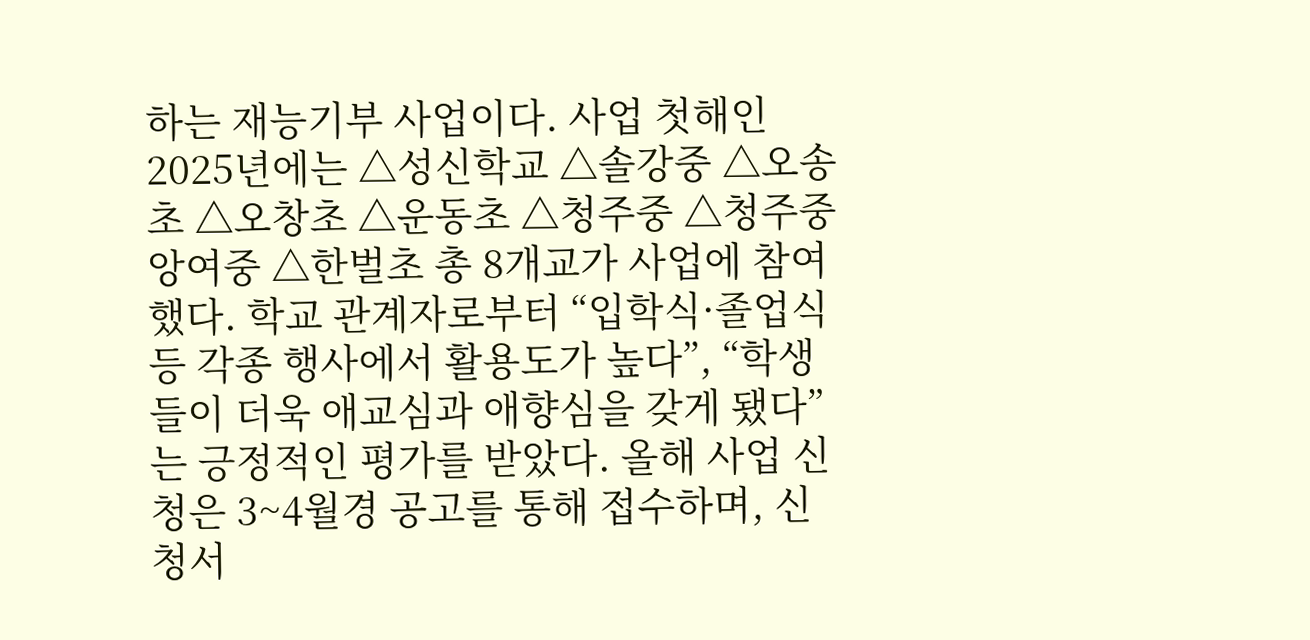하는 재능기부 사업이다. 사업 첫해인 2025년에는 △성신학교 △솔강중 △오송초 △오창초 △운동초 △청주중 △청주중앙여중 △한벌초 총 8개교가 사업에 참여했다. 학교 관계자로부터 “입학식·졸업식 등 각종 행사에서 활용도가 높다”, “학생들이 더욱 애교심과 애향심을 갖게 됐다”는 긍정적인 평가를 받았다. 올해 사업 신청은 3~4월경 공고를 통해 접수하며, 신청서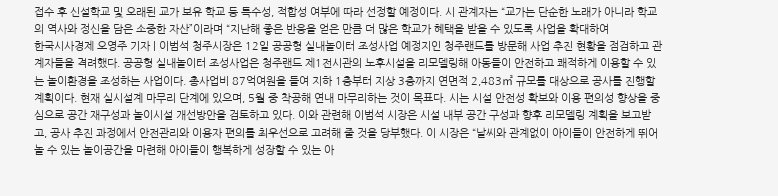접수 후 신설학교 및 오래된 교가 보유 학교 등 특수성, 적합성 여부에 따라 선정할 예정이다. 시 관계자는 “교가는 단순한 노래가 아니라 학교의 역사와 정신을 담은 소중한 자산”이라며 “지난해 좋은 반응을 얻은 만큼 더 많은 학교가 혜택을 받을 수 있도록 사업을 확대하여
한국시사경제 오영주 기자 | 이범석 청주시장은 12일 공공형 실내놀이터 조성사업 예정지인 청주랜드를 방문해 사업 추진 현황을 점검하고 관계자들을 격려했다. 공공형 실내놀이터 조성사업은 청주랜드 제1전시관의 노후시설을 리모델링해 아동들이 안전하고 쾌적하게 이용할 수 있는 놀이환경을 조성하는 사업이다. 총사업비 87억여원을 들여 지하 1층부터 지상 3층까지 연면적 2,483㎡ 규모를 대상으로 공사를 진행할 계획이다. 현재 실시설계 마무리 단계에 있으며, 5월 중 착공해 연내 마무리하는 것이 목표다. 시는 시설 안전성 확보와 이용 편의성 향상을 중심으로 공간 재구성과 놀이시설 개선방안을 검토하고 있다. 이와 관련해 이범석 시장은 시설 내부 공간 구성과 향후 리모델링 계획을 보고받고, 공사 추진 과정에서 안전관리와 이용자 편의를 최우선으로 고려해 줄 것을 당부했다. 이 시장은 “날씨와 관계없이 아이들이 안전하게 뛰어놀 수 있는 놀이공간을 마련해 아이들이 행복하게 성장할 수 있는 아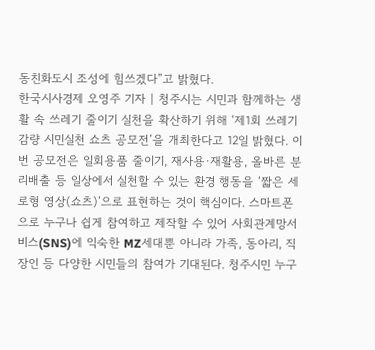동친화도시 조성에 힘쓰겠다”고 밝혔다.
한국시사경제 오영주 기자 | 청주시는 시민과 함께하는 생활 속 쓰레기 줄이기 실천을 확산하기 위해 ‘제1회 쓰레기감량 시민실천 쇼츠 공모전’을 개최한다고 12일 밝혔다. 이번 공모전은 일회용품 줄이기, 재사용·재활용, 올바른 분리배출 등 일상에서 실천할 수 있는 환경 행동을 ‘짧은 세로형 영상(쇼츠)’으로 표현하는 것이 핵심이다. 스마트폰으로 누구나 쉽게 참여하고 제작할 수 있어 사회관계망서비스(SNS)에 익숙한 MZ세대뿐 아니라 가족, 동아리, 직장인 등 다양한 시민들의 참여가 기대된다. 청주시민 누구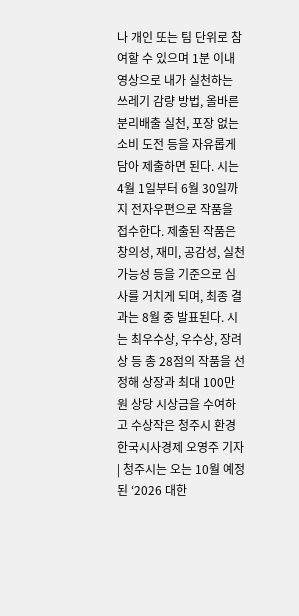나 개인 또는 팀 단위로 참여할 수 있으며 1분 이내 영상으로 내가 실천하는 쓰레기 감량 방법, 올바른 분리배출 실천, 포장 없는 소비 도전 등을 자유롭게 담아 제출하면 된다. 시는 4월 1일부터 6월 30일까지 전자우편으로 작품을 접수한다. 제출된 작품은 창의성, 재미, 공감성, 실천 가능성 등을 기준으로 심사를 거치게 되며, 최종 결과는 8월 중 발표된다. 시는 최우수상, 우수상, 장려상 등 총 28점의 작품을 선정해 상장과 최대 100만원 상당 시상금을 수여하고 수상작은 청주시 환경
한국시사경제 오영주 기자 | 청주시는 오는 10월 예정된 ‘2026 대한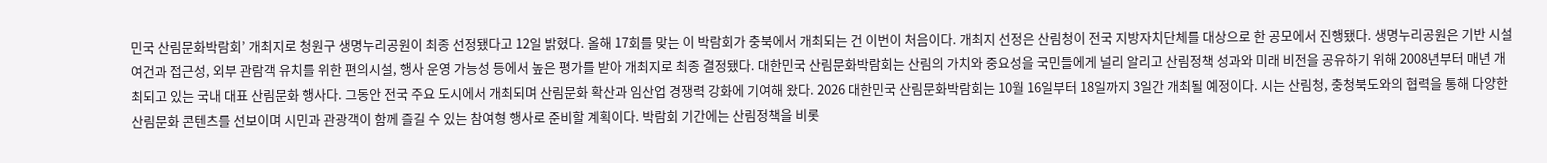민국 산림문화박람회’ 개최지로 청원구 생명누리공원이 최종 선정됐다고 12일 밝혔다. 올해 17회를 맞는 이 박람회가 충북에서 개최되는 건 이번이 처음이다. 개최지 선정은 산림청이 전국 지방자치단체를 대상으로 한 공모에서 진행됐다. 생명누리공원은 기반 시설 여건과 접근성, 외부 관람객 유치를 위한 편의시설, 행사 운영 가능성 등에서 높은 평가를 받아 개최지로 최종 결정됐다. 대한민국 산림문화박람회는 산림의 가치와 중요성을 국민들에게 널리 알리고 산림정책 성과와 미래 비전을 공유하기 위해 2008년부터 매년 개최되고 있는 국내 대표 산림문화 행사다. 그동안 전국 주요 도시에서 개최되며 산림문화 확산과 임산업 경쟁력 강화에 기여해 왔다. 2026 대한민국 산림문화박람회는 10월 16일부터 18일까지 3일간 개최될 예정이다. 시는 산림청, 충청북도와의 협력을 통해 다양한 산림문화 콘텐츠를 선보이며 시민과 관광객이 함께 즐길 수 있는 참여형 행사로 준비할 계획이다. 박람회 기간에는 산림정책을 비롯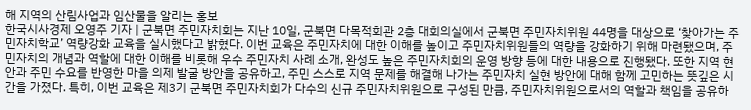해 지역의 산림사업과 임산물을 알리는 홍보
한국시사경제 오영주 기자 | 군북면 주민자치회는 지난 10일, 군북면 다목적회관 2층 대회의실에서 군북면 주민자치위원 44명을 대상으로 ‘찾아가는 주민자치학교’ 역량강화 교육을 실시했다고 밝혔다. 이번 교육은 주민자치에 대한 이해를 높이고 주민자치위원들의 역량을 강화하기 위해 마련됐으며, 주민자치의 개념과 역할에 대한 이해를 비롯해 우수 주민자치 사례 소개, 완성도 높은 주민자치회의 운영 방향 등에 대한 내용으로 진행됐다. 또한 지역 현안과 주민 수요를 반영한 마을 의제 발굴 방안을 공유하고, 주민 스스로 지역 문제를 해결해 나가는 주민자치 실현 방안에 대해 함께 고민하는 뜻깊은 시간을 가졌다. 특히, 이번 교육은 제3기 군북면 주민자치회가 다수의 신규 주민자치위원으로 구성된 만큼, 주민자치위원으로서의 역할과 책임을 공유하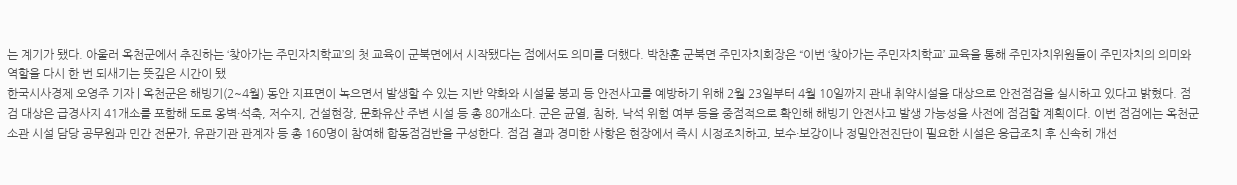는 계기가 됐다. 아울러 옥천군에서 추진하는 ‘찾아가는 주민자치학교’의 첫 교육이 군북면에서 시작됐다는 점에서도 의미를 더했다. 박찬훈 군북면 주민자치회장은 “이번 ‘찾아가는 주민자치학교’ 교육을 통해 주민자치위원들이 주민자치의 의미와 역할을 다시 한 번 되새기는 뜻깊은 시간이 됐
한국시사경제 오영주 기자 | 옥천군은 해빙기(2~4월) 동안 지표면이 녹으면서 발생할 수 있는 지반 약화와 시설물 붕괴 등 안전사고를 예방하기 위해 2월 23일부터 4월 10일까지 관내 취약시설을 대상으로 안전점검을 실시하고 있다고 밝혔다. 점검 대상은 급경사지 41개소를 포함해 도로 옹벽·석축, 저수지, 건설현장, 문화유산 주변 시설 등 총 80개소다. 군은 균열, 침하, 낙석 위험 여부 등을 중점적으로 확인해 해빙기 안전사고 발생 가능성을 사전에 점검할 계획이다. 이번 점검에는 옥천군 소관 시설 담당 공무원과 민간 전문가, 유관기관 관계자 등 총 160명이 참여해 합동점검반을 구성한다. 점검 결과 경미한 사항은 현장에서 즉시 시정조치하고, 보수·보강이나 정밀안전진단이 필요한 시설은 응급조치 후 신속히 개선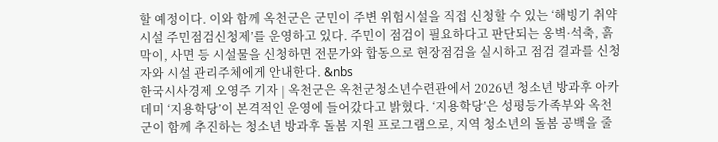할 예정이다. 이와 함께 옥천군은 군민이 주변 위험시설을 직접 신청할 수 있는 ‘해빙기 취약시설 주민점검신청제’를 운영하고 있다. 주민이 점검이 필요하다고 판단되는 옹벽·석축, 흙막이, 사면 등 시설물을 신청하면 전문가와 합동으로 현장점검을 실시하고 점검 결과를 신청자와 시설 관리주체에게 안내한다. &nbs
한국시사경제 오영주 기자 | 옥천군은 옥천군청소년수련관에서 2026년 청소년 방과후 아카데미 ‘지용학당’이 본격적인 운영에 들어갔다고 밝혔다. ‘지용학당’은 성평등가족부와 옥천군이 함께 추진하는 청소년 방과후 돌봄 지원 프로그램으로, 지역 청소년의 돌봄 공백을 줄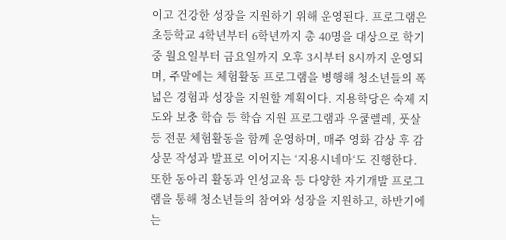이고 건강한 성장을 지원하기 위해 운영된다. 프로그램은 초등학교 4학년부터 6학년까지 총 40명을 대상으로 학기 중 월요일부터 금요일까지 오후 3시부터 8시까지 운영되며, 주말에는 체험활동 프로그램을 병행해 청소년들의 폭넓은 경험과 성장을 지원할 계획이다. 지용학당은 숙제 지도와 보충 학습 등 학습 지원 프로그램과 우쿨렐레, 풋살 등 전문 체험활동을 함께 운영하며, 매주 영화 감상 후 감상문 작성과 발표로 이어지는 ‘지용시네마‘도 진행한다. 또한 동아리 활동과 인성교육 등 다양한 자기개발 프로그램을 통해 청소년들의 참여와 성장을 지원하고, 하반기에는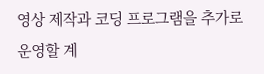영상 제작과 코딩 프로그램을 추가로 운영할 계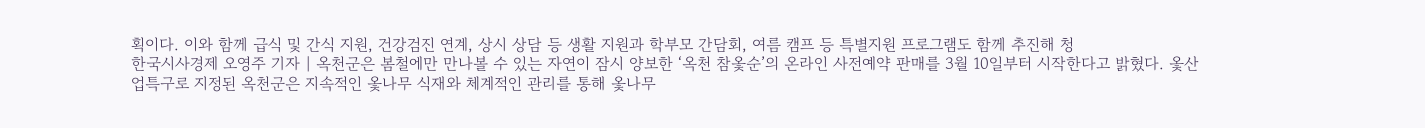획이다. 이와 함께 급식 및 간식 지원, 건강검진 연계, 상시 상담 등 생활 지원과 학부모 간담회, 여름 캠프 등 특별지원 프로그램도 함께 추진해 청
한국시사경제 오영주 기자 | 옥천군은 봄철에만 만나볼 수 있는 자연이 잠시 양보한 ‘옥천 참옻순’의 온라인 사전예약 판매를 3월 10일부터 시작한다고 밝혔다. 옻산업특구로 지정된 옥천군은 지속적인 옻나무 식재와 체계적인 관리를 통해 옻나무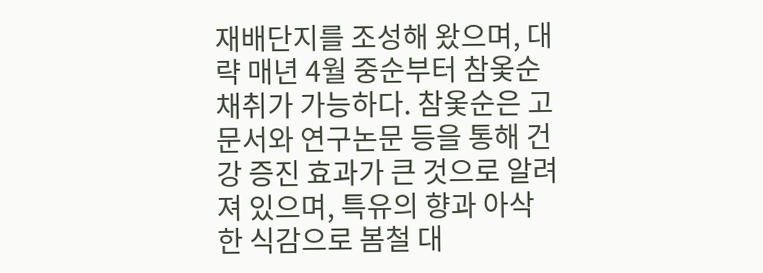재배단지를 조성해 왔으며, 대략 매년 4월 중순부터 참옻순 채취가 가능하다. 참옻순은 고문서와 연구논문 등을 통해 건강 증진 효과가 큰 것으로 알려져 있으며, 특유의 향과 아삭한 식감으로 봄철 대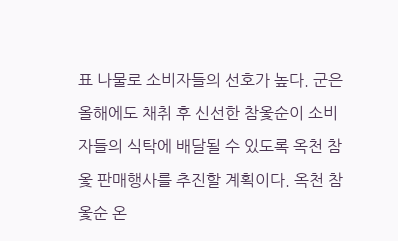표 나물로 소비자들의 선호가 높다. 군은 올해에도 채취 후 신선한 참옻순이 소비자들의 식탁에 배달될 수 있도록 옥천 참옻 판매행사를 추진할 계획이다. 옥천 참옻순 온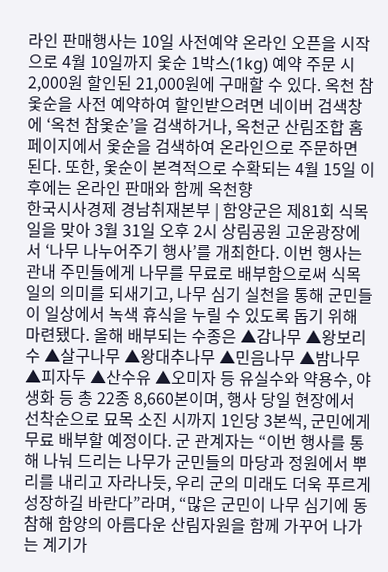라인 판매행사는 10일 사전예약 온라인 오픈을 시작으로 4월 10일까지 옻순 1박스(1kg) 예약 주문 시 2,000원 할인된 21,000원에 구매할 수 있다. 옥천 참옻순을 사전 예약하여 할인받으려면 네이버 검색창에 ‘옥천 참옻순’을 검색하거나, 옥천군 산림조합 홈페이지에서 옻순을 검색하여 온라인으로 주문하면 된다. 또한, 옻순이 본격적으로 수확되는 4월 15일 이후에는 온라인 판매와 함께 옥천향
한국시사경제 경남취재본부 | 함양군은 제81회 식목일을 맞아 3월 31일 오후 2시 상림공원 고운광장에서 ‘나무 나누어주기 행사’를 개최한다. 이번 행사는 관내 주민들에게 나무를 무료로 배부함으로써 식목일의 의미를 되새기고, 나무 심기 실천을 통해 군민들이 일상에서 녹색 휴식을 누릴 수 있도록 돕기 위해 마련됐다. 올해 배부되는 수종은 ▲감나무 ▲왕보리수 ▲살구나무 ▲왕대추나무 ▲민음나무 ▲밤나무 ▲피자두 ▲산수유 ▲오미자 등 유실수와 약용수, 야생화 등 총 22종 8,660본이며, 행사 당일 현장에서 선착순으로 묘목 소진 시까지 1인당 3본씩, 군민에게 무료 배부할 예정이다. 군 관계자는 “이번 행사를 통해 나눠 드리는 나무가 군민들의 마당과 정원에서 뿌리를 내리고 자라나듯, 우리 군의 미래도 더욱 푸르게 성장하길 바란다”라며, “많은 군민이 나무 심기에 동참해 함양의 아름다운 산림자원을 함께 가꾸어 나가는 계기가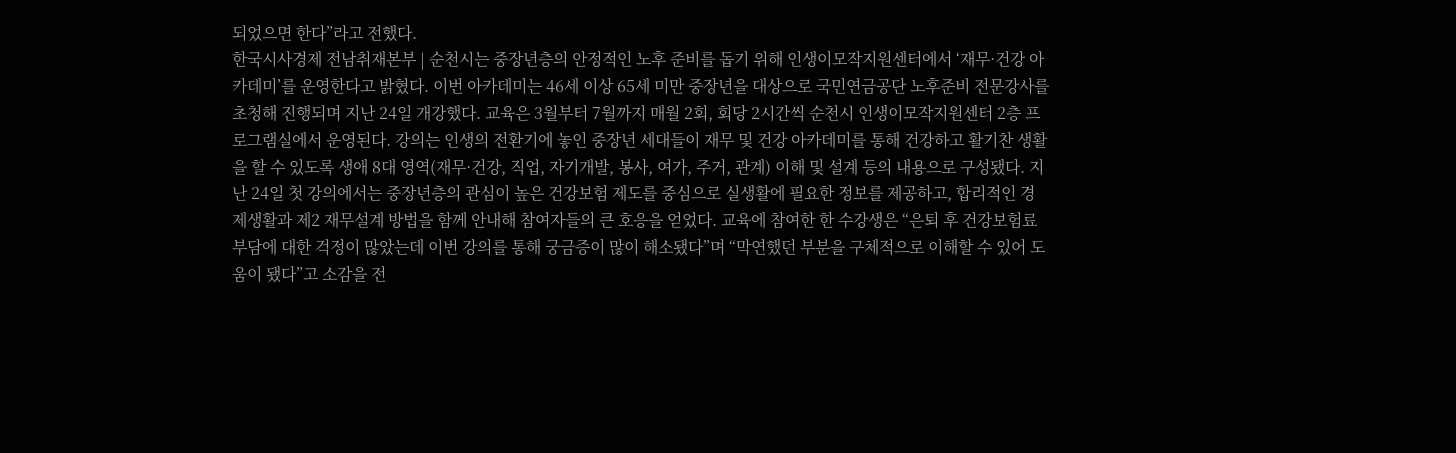되었으면 한다”라고 전했다.
한국시사경제 전남취재본부 | 순천시는 중장년층의 안정적인 노후 준비를 돕기 위해 인생이모작지원센터에서 ‘재무·건강 아카데미’를 운영한다고 밝혔다. 이번 아카데미는 46세 이상 65세 미만 중장년을 대상으로 국민연금공단 노후준비 전문강사를 초청해 진행되며 지난 24일 개강했다. 교육은 3월부터 7월까지 매월 2회, 회당 2시간씩 순천시 인생이모작지원센터 2층 프로그램실에서 운영된다. 강의는 인생의 전환기에 놓인 중장년 세대들이 재무 및 건강 아카데미를 통해 건강하고 활기찬 생활을 할 수 있도록 생애 8대 영역(재무·건강, 직업, 자기개발, 봉사, 여가, 주거, 관계) 이해 및 설계 등의 내용으로 구성됐다. 지난 24일 첫 강의에서는 중장년층의 관심이 높은 건강보험 제도를 중심으로 실생활에 필요한 정보를 제공하고, 합리적인 경제생활과 제2 재무설계 방법을 함께 안내해 참여자들의 큰 호응을 얻었다. 교육에 참여한 한 수강생은 “은퇴 후 건강보험료 부담에 대한 걱정이 많았는데 이번 강의를 통해 궁금증이 많이 해소됐다”며 “막연했던 부분을 구체적으로 이해할 수 있어 도움이 됐다”고 소감을 전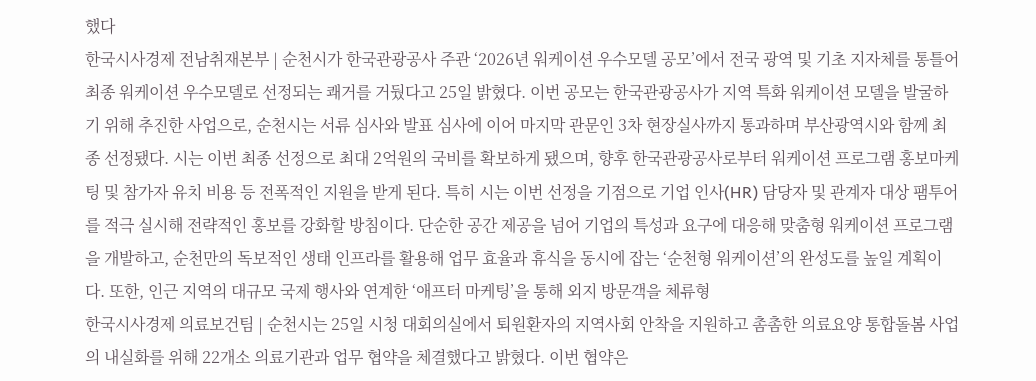했다
한국시사경제 전남취재본부 | 순천시가 한국관광공사 주관 ‘2026년 워케이션 우수모델 공모’에서 전국 광역 및 기초 지자체를 통틀어 최종 워케이션 우수모델로 선정되는 쾌거를 거뒀다고 25일 밝혔다. 이번 공모는 한국관광공사가 지역 특화 워케이션 모델을 발굴하기 위해 추진한 사업으로, 순천시는 서류 심사와 발표 심사에 이어 마지막 관문인 3차 현장실사까지 통과하며 부산광역시와 함께 최종 선정됐다. 시는 이번 최종 선정으로 최대 2억원의 국비를 확보하게 됐으며, 향후 한국관광공사로부터 워케이션 프로그램 홍보마케팅 및 참가자 유치 비용 등 전폭적인 지원을 받게 된다. 특히 시는 이번 선정을 기점으로 기업 인사(HR) 담당자 및 관계자 대상 팸투어를 적극 실시해 전략적인 홍보를 강화할 방침이다. 단순한 공간 제공을 넘어 기업의 특성과 요구에 대응해 맞춤형 워케이션 프로그램을 개발하고, 순천만의 독보적인 생태 인프라를 활용해 업무 효율과 휴식을 동시에 잡는 ‘순천형 워케이션’의 완성도를 높일 계획이다. 또한, 인근 지역의 대규모 국제 행사와 연계한 ‘애프터 마케팅’을 통해 외지 방문객을 체류형
한국시사경제 의료보건팀 | 순천시는 25일 시청 대회의실에서 퇴원환자의 지역사회 안착을 지원하고 촘촘한 의료요양 통합돌봄 사업의 내실화를 위해 22개소 의료기관과 업무 협약을 체결했다고 밝혔다. 이번 협약은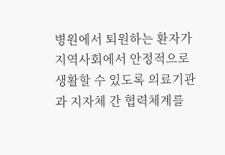병원에서 퇴원하는 환자가 지역사회에서 안정적으로 생활할 수 있도록 의료기관과 지자체 간 협력체계를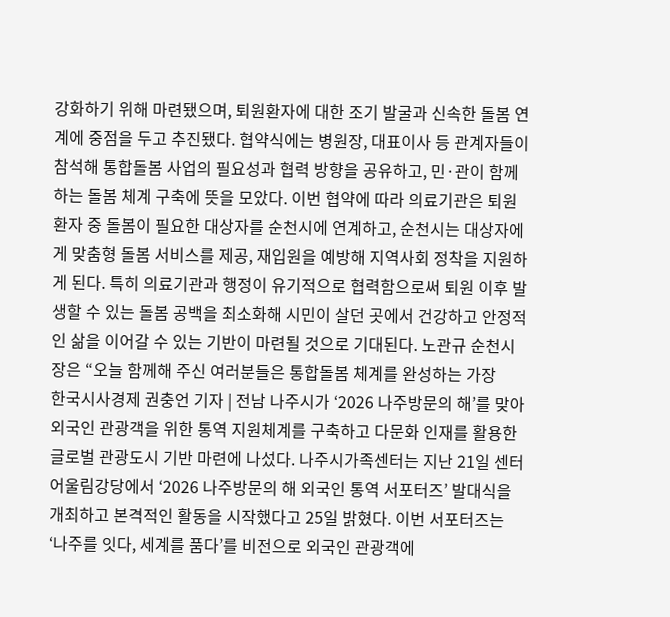강화하기 위해 마련됐으며, 퇴원환자에 대한 조기 발굴과 신속한 돌봄 연계에 중점을 두고 추진됐다. 협약식에는 병원장, 대표이사 등 관계자들이 참석해 통합돌봄 사업의 필요성과 협력 방향을 공유하고, 민·관이 함께하는 돌봄 체계 구축에 뜻을 모았다. 이번 협약에 따라 의료기관은 퇴원환자 중 돌봄이 필요한 대상자를 순천시에 연계하고, 순천시는 대상자에게 맞춤형 돌봄 서비스를 제공, 재입원을 예방해 지역사회 정착을 지원하게 된다. 특히 의료기관과 행정이 유기적으로 협력함으로써 퇴원 이후 발생할 수 있는 돌봄 공백을 최소화해 시민이 살던 곳에서 건강하고 안정적인 삶을 이어갈 수 있는 기반이 마련될 것으로 기대된다. 노관규 순천시장은 “오늘 함께해 주신 여러분들은 통합돌봄 체계를 완성하는 가장
한국시사경제 권충언 기자 | 전남 나주시가 ‘2026 나주방문의 해’를 맞아 외국인 관광객을 위한 통역 지원체계를 구축하고 다문화 인재를 활용한 글로벌 관광도시 기반 마련에 나섰다. 나주시가족센터는 지난 21일 센터 어울림강당에서 ‘2026 나주방문의 해 외국인 통역 서포터즈’ 발대식을 개최하고 본격적인 활동을 시작했다고 25일 밝혔다. 이번 서포터즈는 ‘나주를 잇다, 세계를 품다’를 비전으로 외국인 관광객에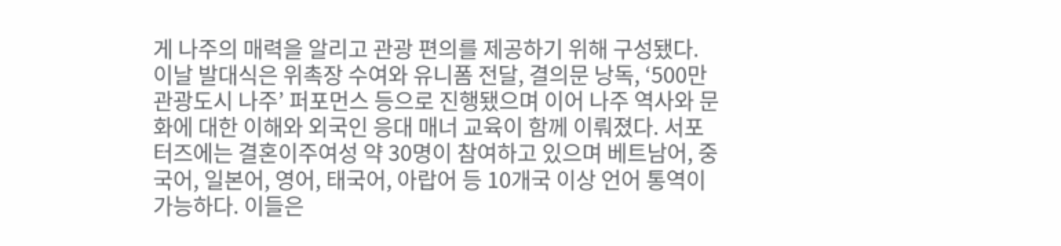게 나주의 매력을 알리고 관광 편의를 제공하기 위해 구성됐다. 이날 발대식은 위촉장 수여와 유니폼 전달, 결의문 낭독, ‘500만 관광도시 나주’ 퍼포먼스 등으로 진행됐으며 이어 나주 역사와 문화에 대한 이해와 외국인 응대 매너 교육이 함께 이뤄졌다. 서포터즈에는 결혼이주여성 약 30명이 참여하고 있으며 베트남어, 중국어, 일본어, 영어, 태국어, 아랍어 등 10개국 이상 언어 통역이 가능하다. 이들은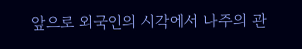앞으로 외국인의 시각에서 나주의 관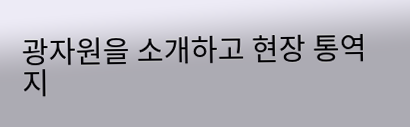광자원을 소개하고 현장 통역 지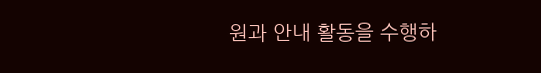원과 안내 활동을 수행하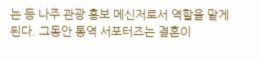는 등 나주 관광 홍보 메신저로서 역할을 맡게 된다. 그동안 통역 서포터즈는 결혼이